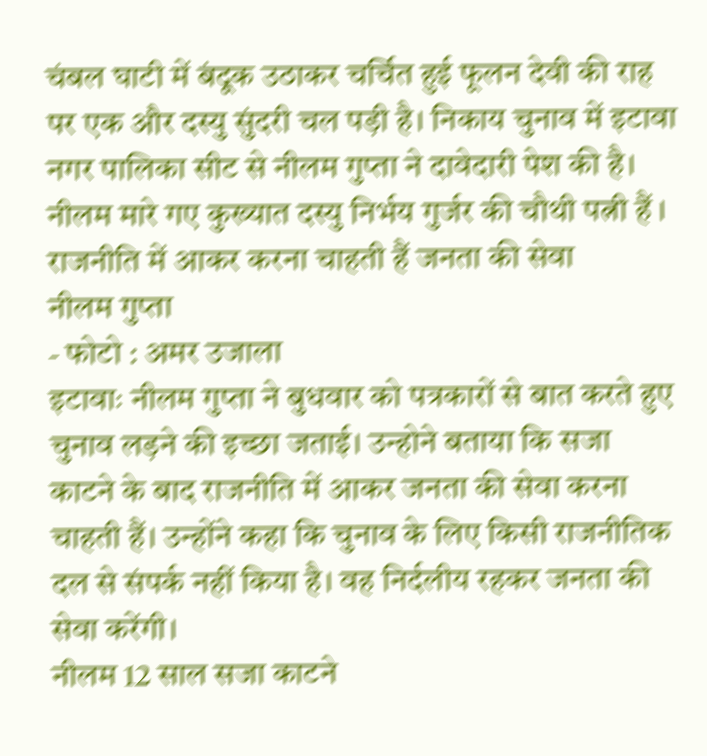चंबल घाटी में बंदूक उठाकर चर्चित हुई फूलन देवी की राह पर एक और दस्यु सुंदरी चल पड़ी है। निकाय चुनाव में इटावा नगर पालिका सीट से नीलम गुप्ता ने दावेदारी पेश की है। नीलम मारे गए कुख्यात दस्यु निर्भय गुर्जर की चौथी पत्नी हैं ।
राजनीति में आकर करना चाहती हैं जनता की सेवा
नीलम गुप्ता
- फोटो : अमर उजाला
इटावाः नीलम गुप्ता ने बुधवार को पत्रकारों से बात करते हुए चुनाव लड़ने की इच्छा जताई। उन्होने बताया कि सजा काटने के बाद राजनीति में आकर जनता की सेवा करना चाहती हैं। उन्होंने कहा कि चुनाव के लिए किसी राजनीतिक दल से संपर्क नहीं किया है। वह निर्दलीय रहकर जनता की सेवा करेंगी।
नीलम 12 साल सजा काटने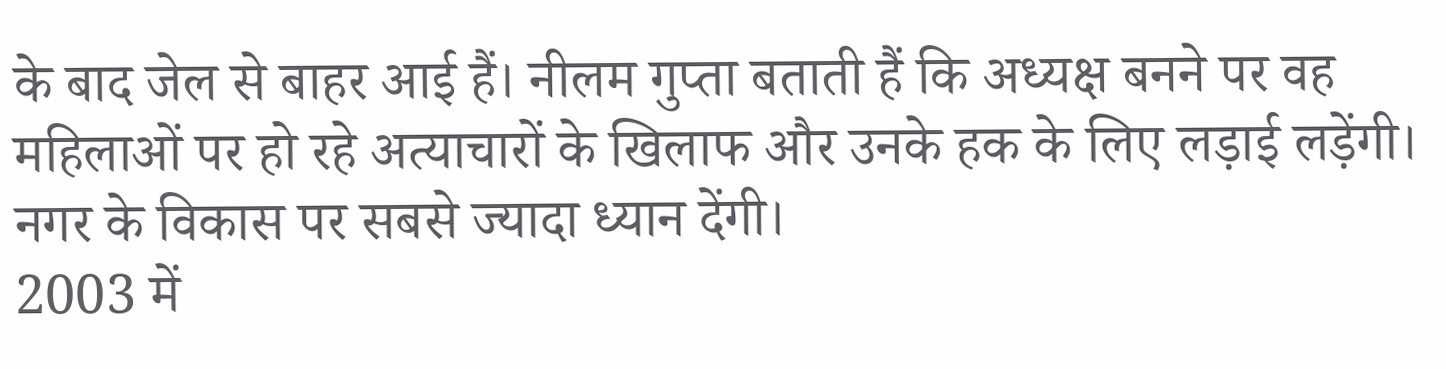के बाद जेल से बाहर आई हैं। नीलम गुप्ता बताती हैं कि अध्यक्ष बनने पर वह महिलाओं पर हो रहे अत्याचारों के खिलाफ और उनके हक के लिए लड़ाई लड़ेंगी। नगर के विकास पर सबसे ज्यादा ध्यान देंगी।
2003 में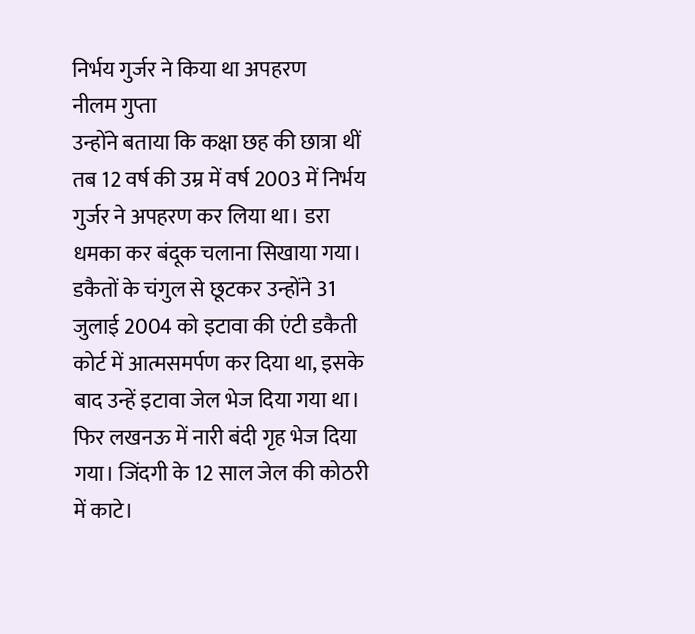निर्भय गुर्जर ने किया था अपहरण
नीलम गुप्ता
उन्होंने बताया कि कक्षा छह की छात्रा थीं तब 12 वर्ष की उम्र में वर्ष 2003 में निर्भय गुर्जर ने अपहरण कर लिया था। डरा धमका कर बंदूक चलाना सिखाया गया। डकैतों के चंगुल से छूटकर उन्होंने 31 जुलाई 2004 को इटावा की एंटी डकैती कोर्ट में आत्मसमर्पण कर दिया था, इसके बाद उन्हें इटावा जेल भेज दिया गया था। फिर लखनऊ में नारी बंदी गृह भेज दिया गया। जिंदगी के 12 साल जेल की कोठरी में काटे।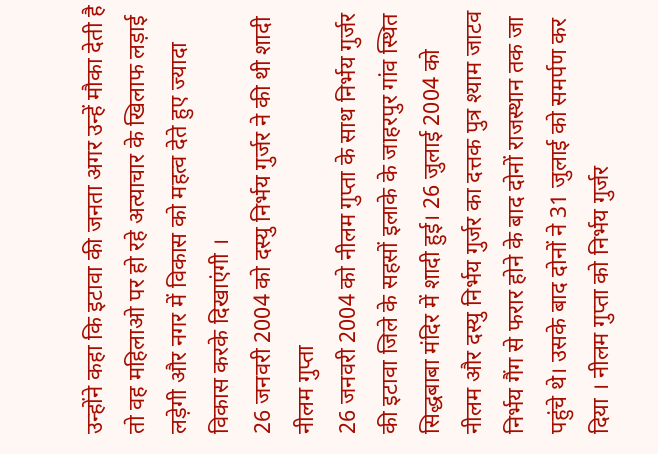उन्होंने कहा कि इटावा की जनता अगर उन्हें मौका देती है तो वह महिलाओ पर हो रहे अत्याचार के खिलाफ लड़ाई लड़ेगी और नगर में विकास को महत्व देते हुए ज्यादा विकास करके दिखाएंगी ।
26 जनवरी 2004 को दस्यु निर्भय गुर्जर ने की थी शादी
नीलम गुप्ता
26 जनवरी 2004 को नीलम गुप्ता के साथ निर्भय गुर्जर की इटावा जिले के सहसों इलाके के जाहरपुर गांव स्थित सिद्धबाबा मंदिर में शादी हुई। 26 जुलाई 2004 को नीलम और दस्यु निर्भय गुर्जर का दत्तक पुत्र श्याम जाटव निर्भय गैंग से फरार होने के बाद दोनों राजस्थान तक जा पहुंचे थे। उसके बाद दोनों ने 31 जुलाई को समर्पण कर दिया । नीलम गुप्ता को निर्भय गुर्जर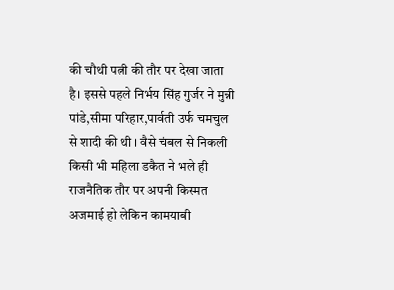की चौथी पत्नी की तौर पर देखा जाता है। इससे पहले निर्भय सिंह गुर्जर ने मुन्नी पांडे,सीमा परिहार,पार्वती उर्फ चमचुल से शादी की थी । वैसे चंबल से निकली किसी भी महिला डकैत ने भले ही राजनैतिक तौर पर अपनी किस्मत अजमाई हो लेकिन कामयाबी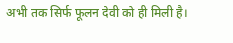अभी तक सिर्फ फूलन देवी को ही मिली है।